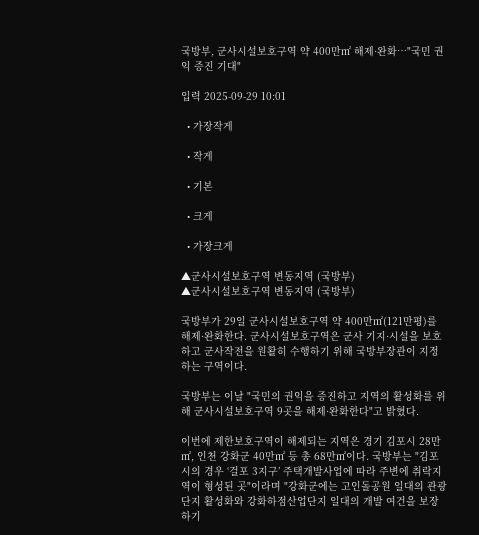국방부, 군사시설보호구역 약 400만㎡ 해제·완화…"국민 권익 증진 기대"

입력 2025-09-29 10:01

  • 가장작게

  • 작게

  • 기본

  • 크게

  • 가장크게

▲군사시설보호구역 변동지역 (국방부)
▲군사시설보호구역 변동지역 (국방부)

국방부가 29일 군사시설보호구역 약 400만㎡(121만평)를 해제·완화한다. 군사시설보호구역은 군사 기지·시설을 보호하고 군사작전을 원활히 수행하기 위해 국방부장관이 지정하는 구역이다.

국방부는 이날 "국민의 권익을 증진하고 지역의 활성화를 위해 군사시설보호구역 9곳을 해제·완화한다"고 밝혔다.

이번에 제한보호구역이 해제되는 지역은 경기 김포시 28만㎡, 인천 강화군 40만㎡ 등 총 68만㎡이다. 국방부는 "김포시의 경우 ‘걸포 3지구’ 주택개발사업에 따라 주변에 취락지역이 형성된 곳"이라며 "강화군에는 고인돌공원 일대의 관광단지 활성화와 강화하점산업단지 일대의 개발 여건을 보장하기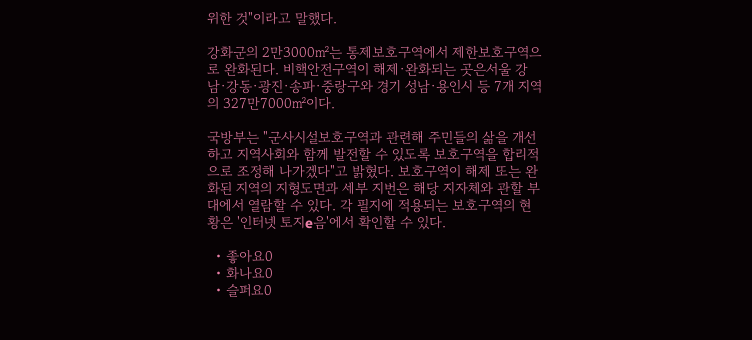위한 것"이라고 말했다.

강화군의 2만3000㎡는 통제보호구역에서 제한보호구역으로 완화된다. 비핵안전구역이 해제·완화되는 곳은서울 강남·강동·광진·송파·중랑구와 경기 성남·용인시 등 7개 지역의 327만7000㎡이다.

국방부는 "군사시설보호구역과 관련해 주민들의 삶을 개선하고 지역사회와 함께 발전할 수 있도록 보호구역을 합리적으로 조정해 나가겠다"고 밝혔다. 보호구역이 해제 또는 완화된 지역의 지형도면과 세부 지번은 해당 지자체와 관할 부대에서 열람할 수 있다. 각 필지에 적용되는 보호구역의 현황은 '인터넷 토지e음'에서 확인할 수 있다.

  • 좋아요0
  • 화나요0
  • 슬퍼요0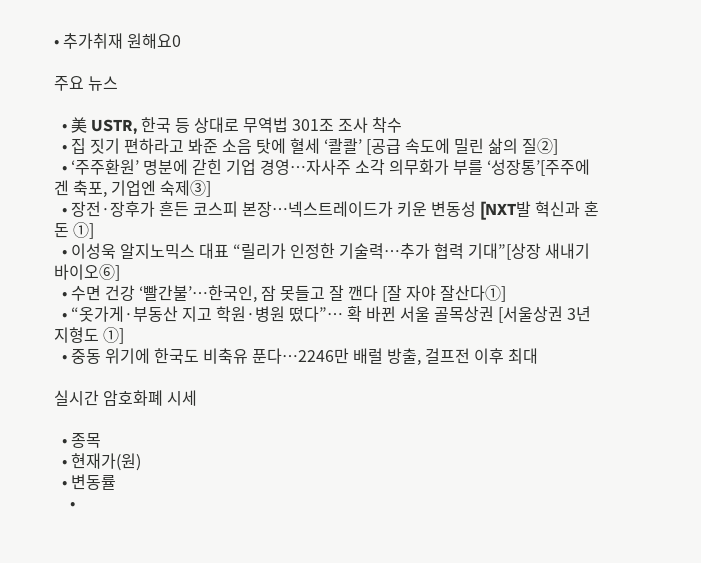• 추가취재 원해요0

주요 뉴스

  • 美 USTR, 한국 등 상대로 무역법 301조 조사 착수
  • 집 짓기 편하라고 봐준 소음 탓에 혈세 ‘콸콸’ [공급 속도에 밀린 삶의 질②]
  • ‘주주환원’ 명분에 갇힌 기업 경영…자사주 소각 의무화가 부를 ‘성장통’[주주에겐 축포, 기업엔 숙제③]
  • 장전·장후가 흔든 코스피 본장…넥스트레이드가 키운 변동성 [NXT발 혁신과 혼돈 ①]
  • 이성욱 알지노믹스 대표 “릴리가 인정한 기술력…추가 협력 기대”[상장 새내기 바이오⑥]
  • 수면 건강 ‘빨간불’…한국인, 잠 못들고 잘 깬다 [잘 자야 잘산다①]
  • “옷가게·부동산 지고 학원·병원 떴다”… 확 바뀐 서울 골목상권 [서울상권 3년 지형도 ①]
  • 중동 위기에 한국도 비축유 푼다…2246만 배럴 방출, 걸프전 이후 최대

실시간 암호화폐 시세

  • 종목
  • 현재가(원)
  • 변동률
    •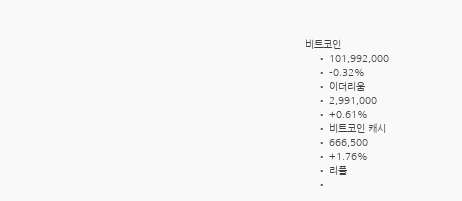비트코인
    • 101,992,000
    • -0.32%
    • 이더리움
    • 2,991,000
    • +0.61%
    • 비트코인 캐시
    • 666,500
    • +1.76%
    • 리플
    •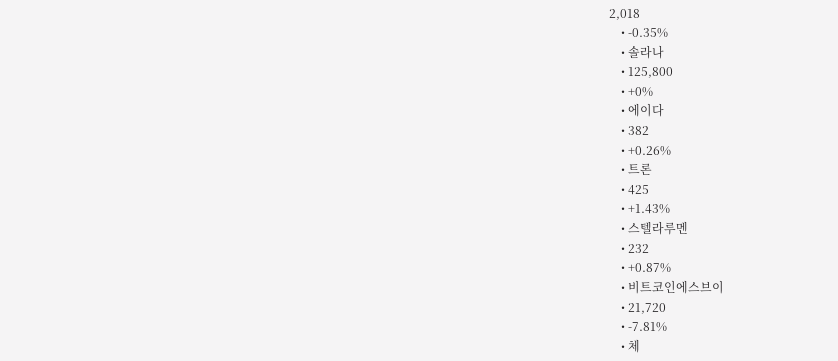2,018
    • -0.35%
    • 솔라나
    • 125,800
    • +0%
    • 에이다
    • 382
    • +0.26%
    • 트론
    • 425
    • +1.43%
    • 스텔라루멘
    • 232
    • +0.87%
    • 비트코인에스브이
    • 21,720
    • -7.81%
    • 체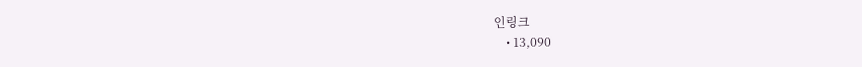인링크
    • 13,090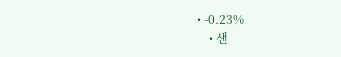• -0.23%
    • 샌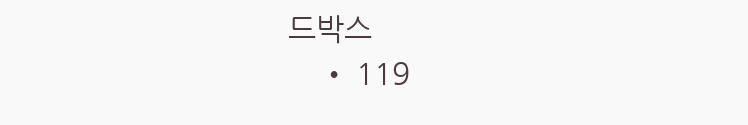드박스
    • 119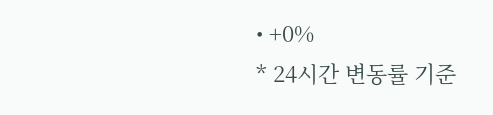• +0%
* 24시간 변동률 기준